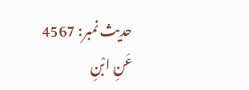حدیث نمبر: 4567
عَنِ ابْنِ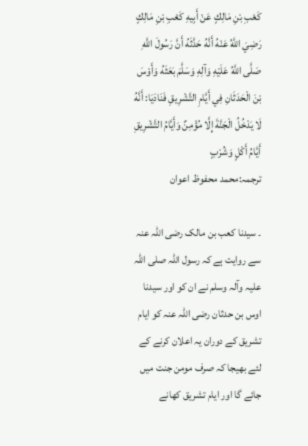كَعْبِ بْنِ مَالِكٍ عَنْ أَبِيهِ كَعْبِ بْنِ مَالِكٍ رَضِيَ اللَّهُ عَنْهُ أَنَّهُ حَدَّثَهُ أَنَّ رَسُولَ اللَّهِ صَلَّى اللَّهُ عَلَيْهِ وَآلِهِ وَسَلَّمَ بَعَثَهُ وَأَوْسَ بْنَ الْحَدَثَانِ فِي أَيَّامِ التَّشْرِيقِ فَنَادَيَا: أَنَّهُ لَا يَدْخُلُ الْجَنَّةَ إِلَّا مُؤْمِنٌ وَأَيَّامُ التَّشْرِيقِ أَيَّامُ أَكْلٍ وَشُرْبٍ
ترجمہ:محمد محفوظ اعوان

۔ سیدنا کعب بن مالک رضی اللہ عنہ سے روایت ہے کہ رسول اللہ صلی اللہ علیہ وآلہ وسلم نے ان کو اور سیدنا اوس بن حدثان رضی اللہ عنہ کو ایام تشریق کے دوران یہ اعلان کرنے کے لئے بھیجا کہ صرف مومن جنت میں جائے گا اور ایام تشریق کھانے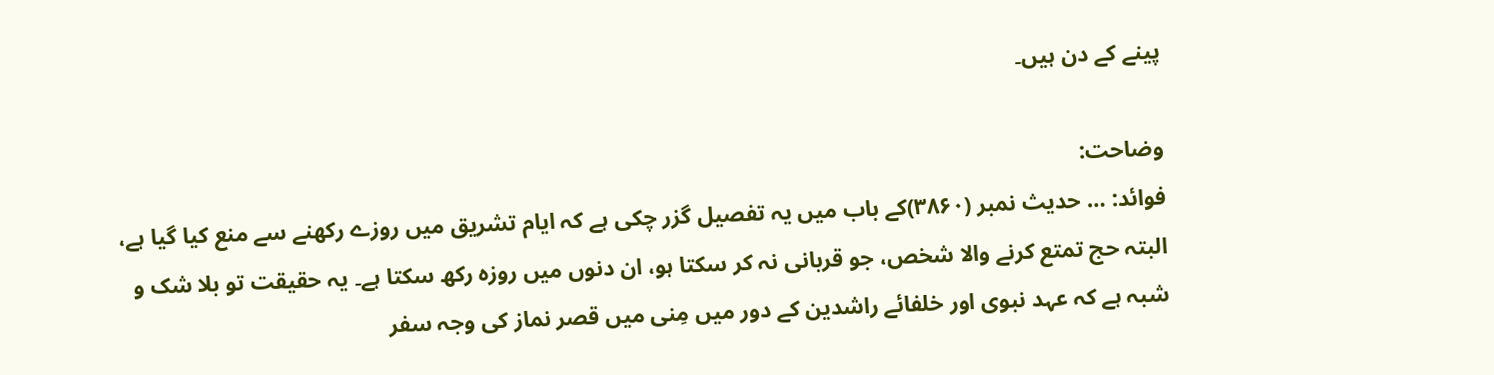پینے کے دن ہیں۔

وضاحت:
فوائد: … حدیث نمبر (۳۸۶۰)کے باب میں یہ تفصیل گزر چکی ہے کہ ایام تشریق میں روزے رکھنے سے منع کیا گیا ہے، البتہ حج تمتع کرنے والا شخص، جو قربانی نہ کر سکتا ہو، ان دنوں میں روزہ رکھ سکتا ہے۔ یہ حقیقت تو بلا شک و شبہ ہے کہ عہد نبوی اور خلفائے راشدین کے دور میں مِنی میں قصر نماز کی وجہ سفر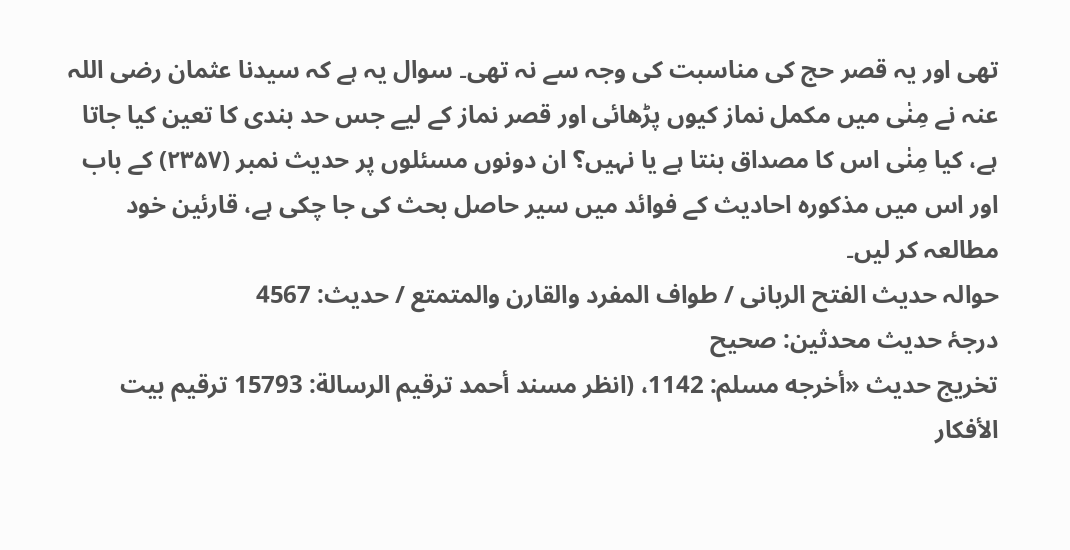تھی اور یہ قصر حج کی مناسبت کی وجہ سے نہ تھی۔ سوال یہ ہے کہ سیدنا عثمان رضی اللہ عنہ نے مِنٰی میں مکمل نماز کیوں پڑھائی اور قصر نماز کے لیے جس حد بندی کا تعین کیا جاتا ہے، کیا مِنٰی اس کا مصداق بنتا ہے یا نہیں؟ ان دونوں مسئلوں پر حدیث نمبر (۲۳۵۷) کے باب اور اس میں مذکورہ احادیث کے فوائد میں سیر حاصل بحث کی جا چکی ہے، قارئین خود مطالعہ کر لیں۔
حوالہ حدیث الفتح الربانی / طواف المفرد والقارن والمتمتع / حدیث: 4567
درجۂ حدیث محدثین: صحیح
تخریج حدیث «أخرجه مسلم: 1142، (انظر مسند أحمد ترقيم الرسالة: 15793 ترقیم بيت الأفكار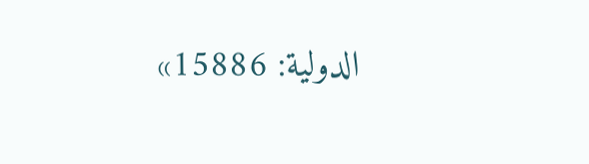الدولية: 15886»